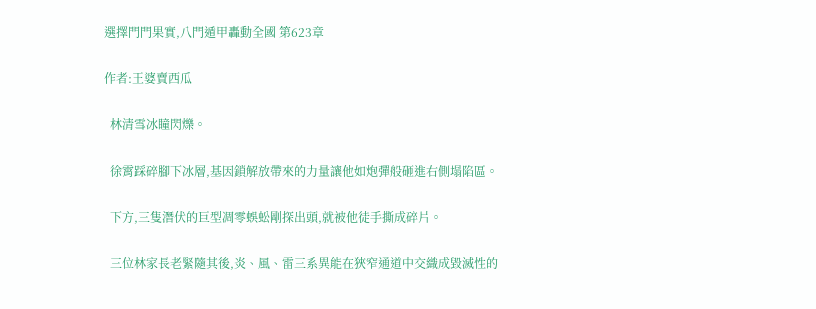選擇門門果實,八門遁甲轟動全國 第623章

作者:王婆賣西瓜

  林清雪冰瞳閃爍。

  徐霄踩碎腳下冰層,基因鎖解放帶來的力量讓他如炮彈般砸進右側塌陷區。

  下方,三隻潛伏的巨型凋零蜈蚣剛探出頭,就被他徒手撕成碎片。

  三位林家長老緊隨其後,炎、風、雷三系異能在狹窄通道中交織成毀滅性的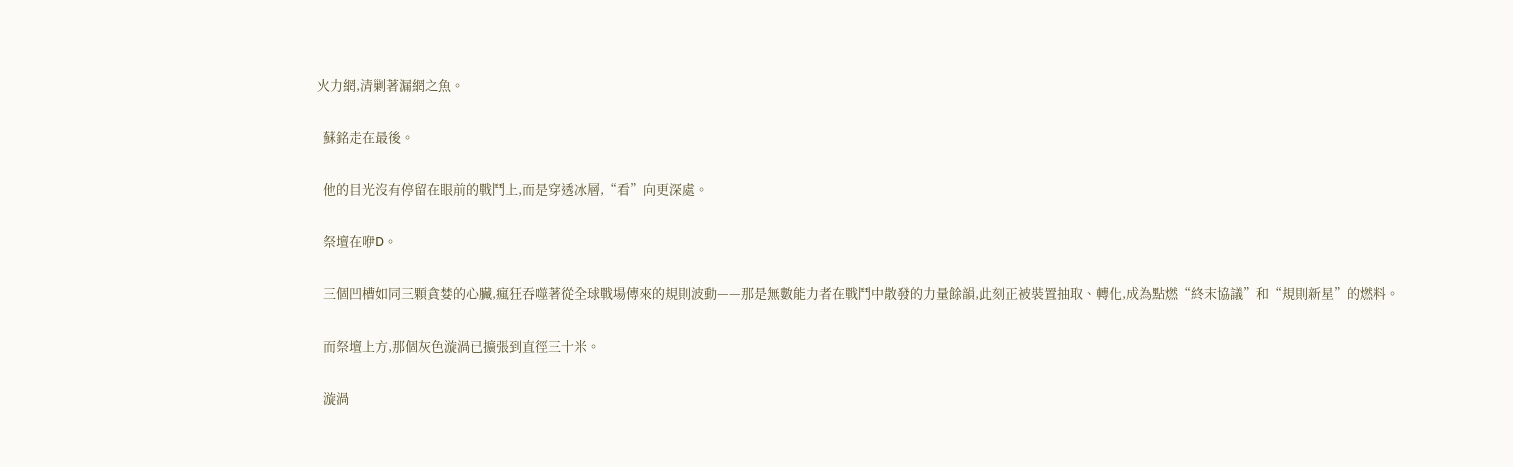火力網,清剿著漏網之魚。

  蘇銘走在最後。

  他的目光沒有停留在眼前的戰鬥上,而是穿透冰層,“看”向更深處。

  祭壇在咿D。

  三個凹槽如同三顆貪婪的心臟,瘋狂吞噬著從全球戰場傳來的規則波動——那是無數能力者在戰鬥中散發的力量餘韻,此刻正被裝置抽取、轉化,成為點燃“終末協議”和“規則新星”的燃料。

  而祭壇上方,那個灰色漩渦已擴張到直徑三十米。

  漩渦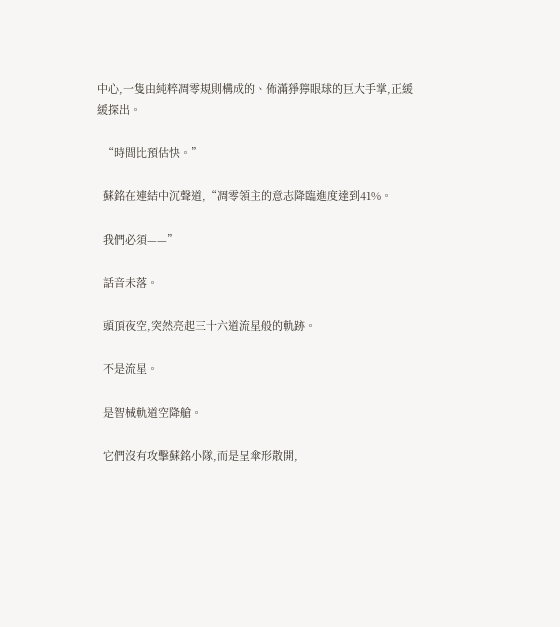中心,一隻由純粹凋零規則構成的、佈滿猙獰眼球的巨大手掌,正緩緩探出。

  “時間比預估快。”

  蘇銘在連結中沉聲道,“凋零領主的意志降臨進度達到41%。

  我們必須——”

  話音未落。

  頭頂夜空,突然亮起三十六道流星般的軌跡。

  不是流星。

  是智械軌道空降艙。

  它們沒有攻擊蘇銘小隊,而是呈傘形散開,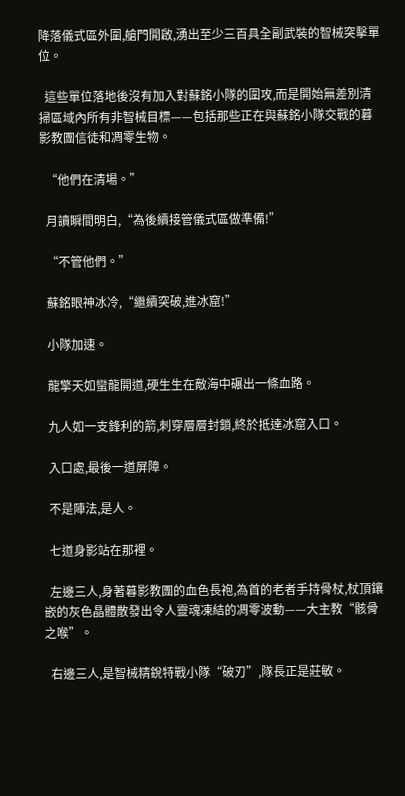降落儀式區外圍,艙門開啟,湧出至少三百具全副武裝的智械突擊單位。

  這些單位落地後沒有加入對蘇銘小隊的圍攻,而是開始無差別清掃區域內所有非智械目標——包括那些正在與蘇銘小隊交戰的暮影教團信徒和凋零生物。

  “他們在清場。”

  月讀瞬間明白,“為後續接管儀式區做準備!”

  “不管他們。”

  蘇銘眼神冰冷,“繼續突破,進冰窟!”

  小隊加速。

  龍擎天如蠻龍開道,硬生生在敵海中碾出一條血路。

  九人如一支鋒利的箭,刺穿層層封鎖,終於抵達冰窟入口。

  入口處,最後一道屏障。

  不是陣法,是人。

  七道身影站在那裡。

  左邊三人,身著暮影教團的血色長袍,為首的老者手持骨杖,杖頂鑲嵌的灰色晶體散發出令人靈魂凍結的凋零波動——大主教“骸骨之喉”。

  右邊三人,是智械精銳特戰小隊“破刃”,隊長正是莊敏。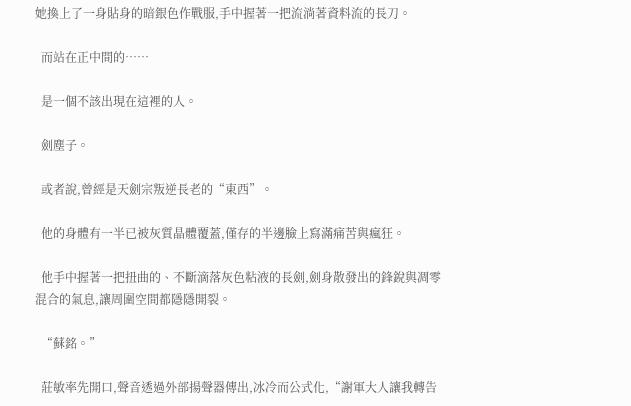她換上了一身貼身的暗銀色作戰服,手中握著一把流淌著資料流的長刀。

  而站在正中間的……

  是一個不該出現在這裡的人。

  劍塵子。

  或者說,曾經是天劍宗叛逆長老的“東西”。

  他的身體有一半已被灰質晶體覆蓋,僅存的半邊臉上寫滿痛苦與瘋狂。

  他手中握著一把扭曲的、不斷滴落灰色粘液的長劍,劍身散發出的鋒銳與凋零混合的氣息,讓周圍空間都隱隱開裂。

  “蘇銘。”

  莊敏率先開口,聲音透過外部揚聲器傳出,冰冷而公式化,“謝軍大人讓我轉告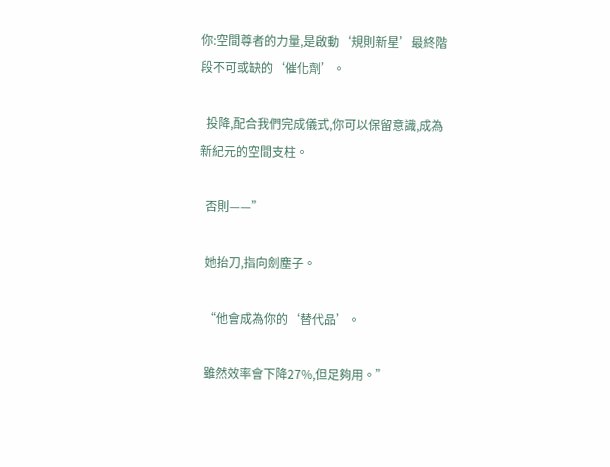你:空間尊者的力量,是啟動‘規則新星’最終階段不可或缺的‘催化劑’。

  投降,配合我們完成儀式,你可以保留意識,成為新紀元的空間支柱。

  否則——”

  她抬刀,指向劍塵子。

  “他會成為你的‘替代品’。

  雖然效率會下降27%,但足夠用。”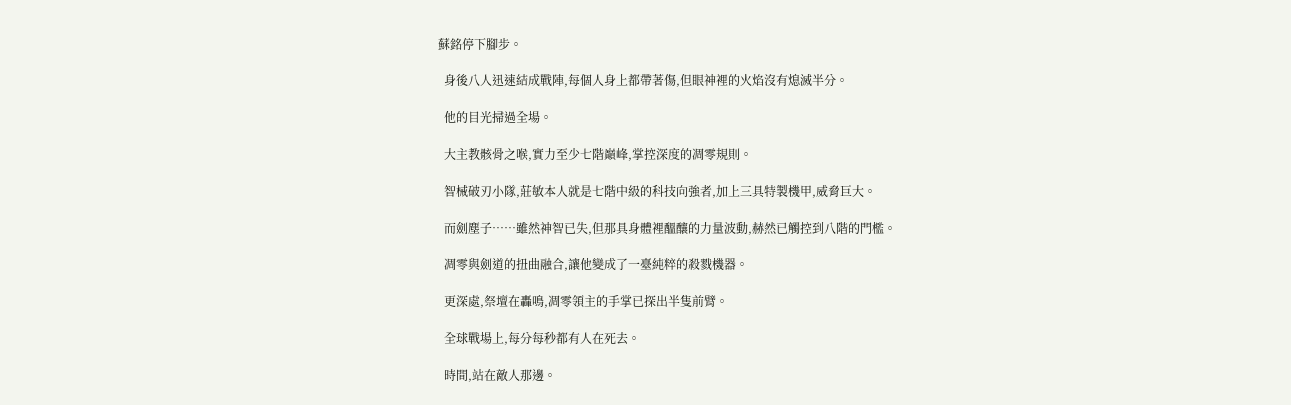蘇銘停下腳步。

  身後八人迅速結成戰陣,每個人身上都帶著傷,但眼神裡的火焰沒有熄滅半分。

  他的目光掃過全場。

  大主教骸骨之喉,實力至少七階巔峰,掌控深度的凋零規則。

  智械破刃小隊,莊敏本人就是七階中級的科技向強者,加上三具特製機甲,威脅巨大。

  而劍塵子……雖然神智已失,但那具身體裡醞釀的力量波動,赫然已觸控到八階的門檻。

  凋零與劍道的扭曲融合,讓他變成了一臺純粹的殺戮機器。

  更深處,祭壇在轟鳴,凋零領主的手掌已探出半隻前臂。

  全球戰場上,每分每秒都有人在死去。

  時間,站在敵人那邊。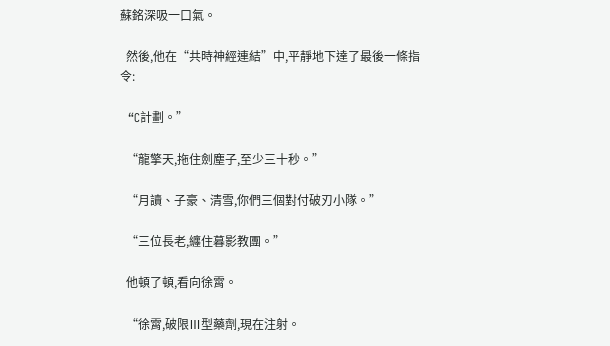蘇銘深吸一口氣。

  然後,他在“共時神經連結”中,平靜地下達了最後一條指令:

  “C計劃。”

  “龍擎天,拖住劍塵子,至少三十秒。”

  “月讀、子豪、清雪,你們三個對付破刃小隊。”

  “三位長老,纏住暮影教團。”

  他頓了頓,看向徐霄。

  “徐霄,破限Ⅲ型藥劑,現在注射。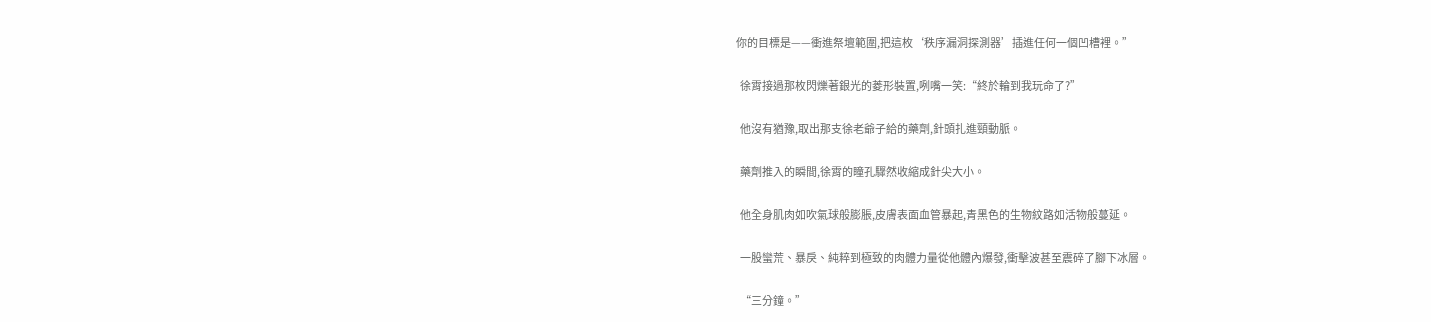你的目標是——衝進祭壇範圍,把這枚‘秩序漏洞探測器’插進任何一個凹槽裡。”

  徐霄接過那枚閃爍著銀光的菱形裝置,咧嘴一笑:“終於輪到我玩命了?”

  他沒有猶豫,取出那支徐老爺子給的藥劑,針頭扎進頸動脈。

  藥劑推入的瞬間,徐霄的瞳孔驟然收縮成針尖大小。

  他全身肌肉如吹氣球般膨脹,皮膚表面血管暴起,青黑色的生物紋路如活物般蔓延。

  一股蠻荒、暴戾、純粹到極致的肉體力量從他體內爆發,衝擊波甚至震碎了腳下冰層。

  “三分鐘。”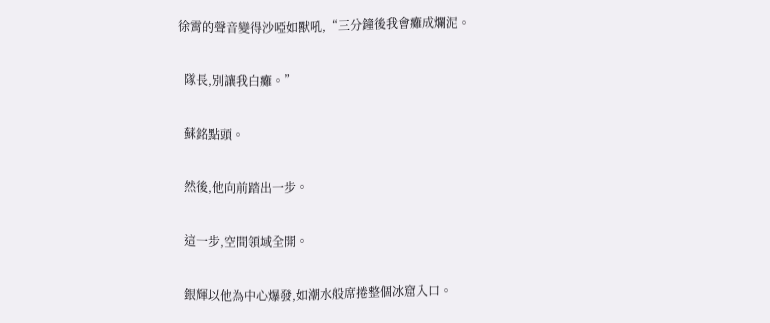徐霄的聲音變得沙啞如獸吼,“三分鐘後我會癱成爛泥。

  隊長,別讓我白癱。”

  蘇銘點頭。

  然後,他向前踏出一步。

  這一步,空間領域全開。

  銀輝以他為中心爆發,如潮水般席捲整個冰窟入口。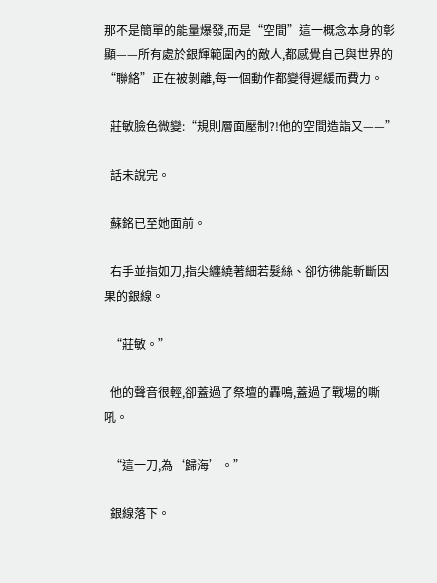那不是簡單的能量爆發,而是“空間”這一概念本身的彰顯——所有處於銀輝範圍內的敵人,都感覺自己與世界的“聯絡”正在被剝離,每一個動作都變得遲緩而費力。

  莊敏臉色微變:“規則層面壓制?!他的空間造詣又——”

  話未說完。

  蘇銘已至她面前。

  右手並指如刀,指尖纏繞著細若髮絲、卻彷彿能斬斷因果的銀線。

  “莊敏。”

  他的聲音很輕,卻蓋過了祭壇的轟鳴,蓋過了戰場的嘶吼。

  “這一刀,為‘歸海’。”

  銀線落下。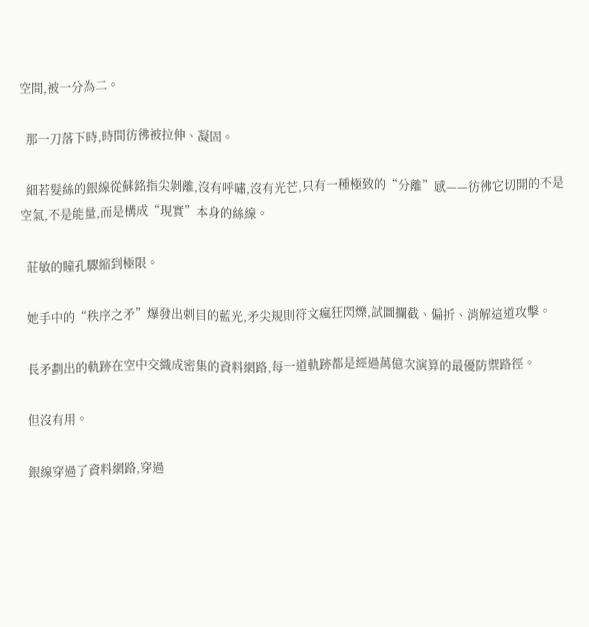空間,被一分為二。

  那一刀落下時,時間彷彿被拉伸、凝固。

  細若髮絲的銀線從蘇銘指尖剝離,沒有呼嘯,沒有光芒,只有一種極致的“分離”感——彷彿它切開的不是空氣,不是能量,而是構成“現實”本身的絲線。

  莊敏的瞳孔驟縮到極限。

  她手中的“秩序之矛”爆發出刺目的藍光,矛尖規則符文瘋狂閃爍,試圖攔截、偏折、消解這道攻擊。

  長矛劃出的軌跡在空中交織成密集的資料網路,每一道軌跡都是經過萬億次演算的最優防禦路徑。

  但沒有用。

  銀線穿過了資料網路,穿過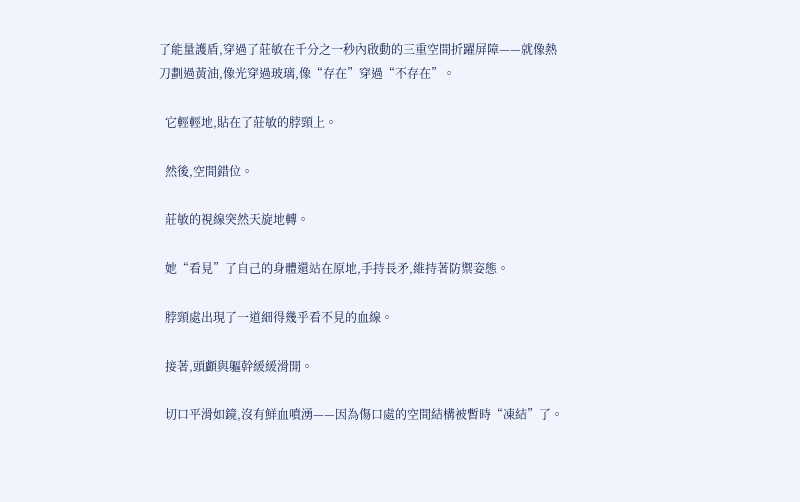了能量護盾,穿過了莊敏在千分之一秒內啟動的三重空間折躍屏障——就像熱刀劃過黃油,像光穿過玻璃,像“存在”穿過“不存在”。

  它輕輕地,貼在了莊敏的脖頸上。

  然後,空間錯位。

  莊敏的視線突然天旋地轉。

  她“看見”了自己的身體還站在原地,手持長矛,維持著防禦姿態。

  脖頸處出現了一道細得幾乎看不見的血線。

  接著,頭顱與軀幹緩緩滑開。

  切口平滑如鏡,沒有鮮血噴湧——因為傷口處的空間結構被暫時“凍結”了。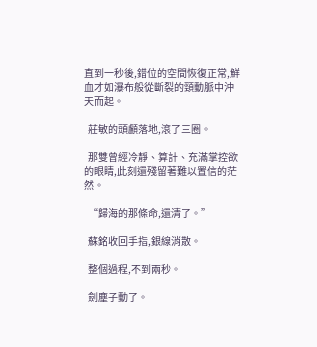直到一秒後,錯位的空間恢復正常,鮮血才如瀑布般從斷裂的頸動脈中沖天而起。

  莊敏的頭顱落地,滾了三圈。

  那雙曾經冷靜、算計、充滿掌控欲的眼睛,此刻還殘留著難以置信的茫然。

  “歸海的那條命,還清了。”

  蘇銘收回手指,銀線消散。

  整個過程,不到兩秒。

  劍塵子動了。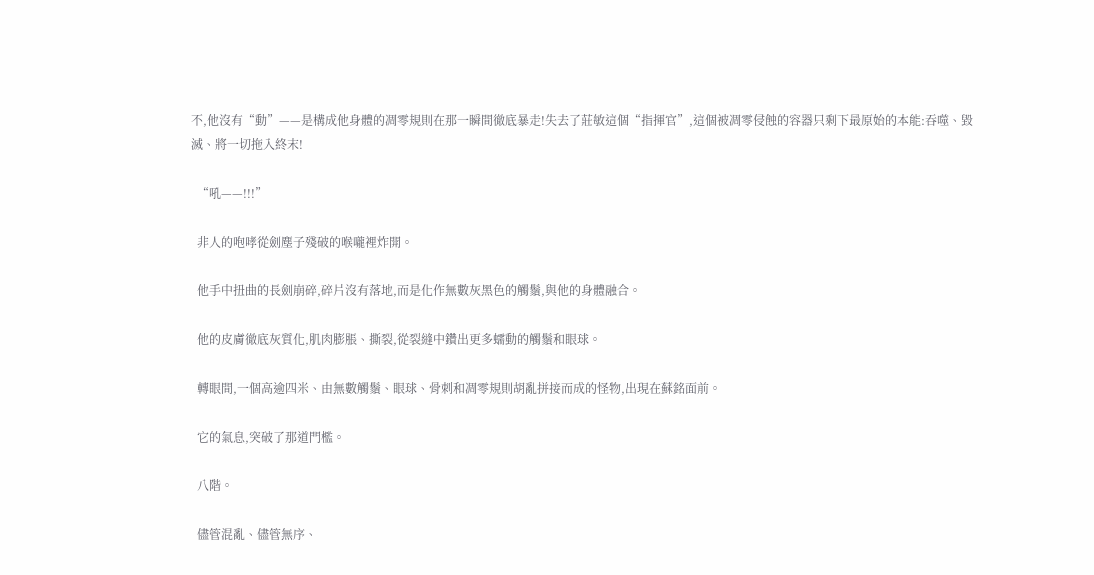不,他沒有“動”——是構成他身體的凋零規則在那一瞬間徹底暴走!失去了莊敏這個“指揮官”,這個被凋零侵蝕的容器只剩下最原始的本能:吞噬、毀滅、將一切拖入終末!

  “吼——!!!”

  非人的咆哮從劍塵子殘破的喉嚨裡炸開。

  他手中扭曲的長劍崩碎,碎片沒有落地,而是化作無數灰黑色的觸鬚,與他的身體融合。

  他的皮膚徹底灰質化,肌肉膨脹、撕裂,從裂縫中鑽出更多蠕動的觸鬚和眼球。

  轉眼間,一個高逾四米、由無數觸鬚、眼球、骨刺和凋零規則胡亂拼接而成的怪物,出現在蘇銘面前。

  它的氣息,突破了那道門檻。

  八階。

  儘管混亂、儘管無序、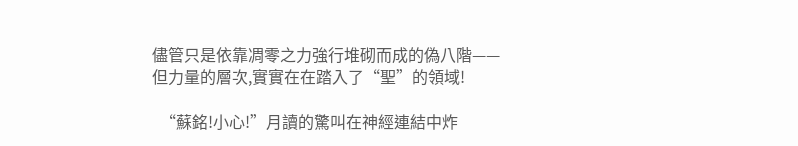儘管只是依靠凋零之力強行堆砌而成的偽八階——但力量的層次,實實在在踏入了“聖”的領域!

  “蘇銘!小心!”月讀的驚叫在神經連結中炸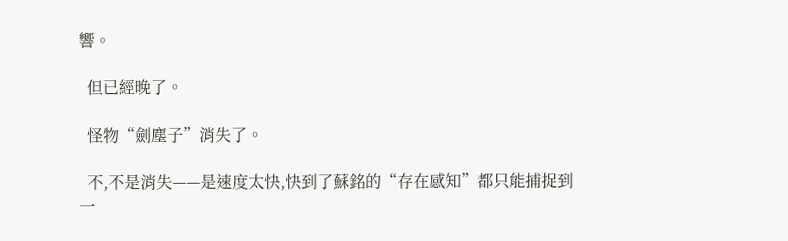響。

  但已經晚了。

  怪物“劍塵子”消失了。

  不,不是消失——是速度太快,快到了蘇銘的“存在感知”都只能捕捉到一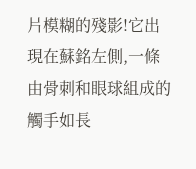片模糊的殘影!它出現在蘇銘左側,一條由骨刺和眼球組成的觸手如長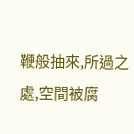鞭般抽來,所過之處,空間被腐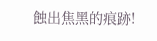蝕出焦黑的痕跡!